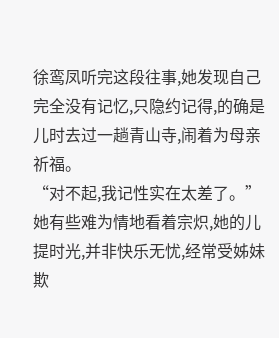徐鸾凤听完这段往事,她发现自己完全没有记忆,只隐约记得,的确是儿时去过一趟青山寺,闹着为母亲祈福。
“对不起,我记性实在太差了。”她有些难为情地看着宗炽,她的儿提时光,并非快乐无忧,经常受姊妹欺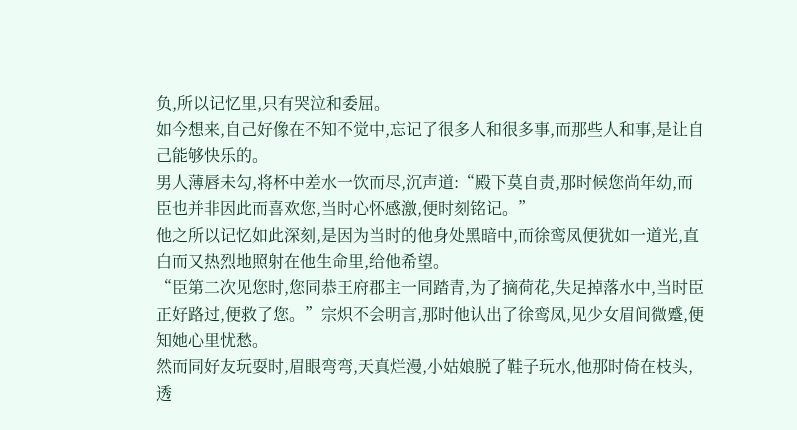负,所以记忆里,只有哭泣和委屈。
如今想来,自己好像在不知不觉中,忘记了很多人和很多事,而那些人和事,是让自己能够快乐的。
男人薄唇未勾,将杯中差水一饮而尽,沉声道:“殿下莫自责,那时候您尚年幼,而臣也并非因此而喜欢您,当时心怀感激,便时刻铭记。”
他之所以记忆如此深刻,是因为当时的他身处黑暗中,而徐鸾凤便犹如一道光,直白而又热烈地照射在他生命里,给他希望。
“臣第二次见您时,您同恭王府郡主一同踏青,为了摘荷花,失足掉落水中,当时臣正好路过,便救了您。”宗炽不会明言,那时他认出了徐鸾凤,见少女眉间微蹙,便知她心里忧愁。
然而同好友玩耍时,眉眼弯弯,天真烂漫,小姑娘脱了鞋子玩水,他那时倚在枝头,透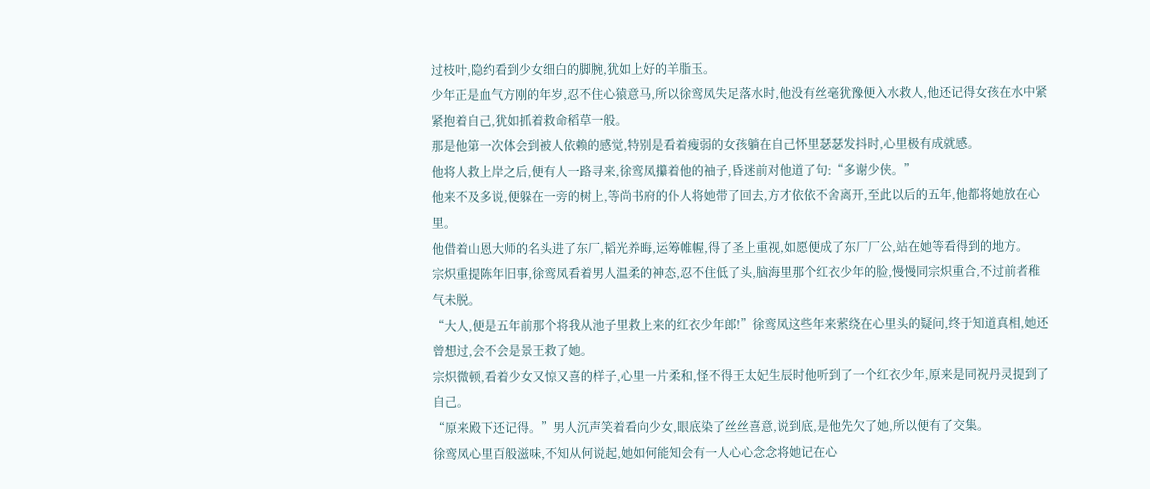过枝叶,隐约看到少女细白的脚腕,犹如上好的羊脂玉。
少年正是血气方刚的年岁,忍不住心猿意马,所以徐鸾凤失足落水时,他没有丝毫犹豫便入水救人,他还记得女孩在水中紧紧抱着自己,犹如抓着救命稻草一般。
那是他第一次体会到被人依赖的感觉,特别是看着瘦弱的女孩躺在自己怀里瑟瑟发抖时,心里极有成就感。
他将人救上岸之后,便有人一路寻来,徐鸾凤攥着他的袖子,昏迷前对他道了句:“多谢少侠。”
他来不及多说,便躲在一旁的树上,等尚书府的仆人将她带了回去,方才依依不舍离开,至此以后的五年,他都将她放在心里。
他借着山恩大师的名头进了东厂,韬光养晦,运筹帷幄,得了圣上重视,如愿便成了东厂厂公,站在她等看得到的地方。
宗炽重提陈年旧事,徐鸾凤看着男人温柔的神态,忍不住低了头,脑海里那个红衣少年的脸,慢慢同宗炽重合,不过前者稚气未脱。
“大人,便是五年前那个将我从池子里救上来的红衣少年郎!”徐鸾凤这些年来萦绕在心里头的疑问,终于知道真相,她还曾想过,会不会是景王救了她。
宗炽微顿,看着少女又惊又喜的样子,心里一片柔和,怪不得王太妃生辰时他听到了一个红衣少年,原来是同祝丹灵提到了自己。
“原来殿下还记得。”男人沉声笑着看向少女,眼底染了丝丝喜意,说到底,是他先欠了她,所以便有了交集。
徐鸾凤心里百般滋味,不知从何说起,她如何能知会有一人心心念念将她记在心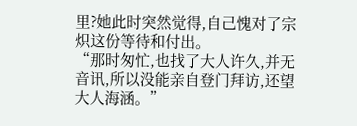里?她此时突然觉得,自己愧对了宗炽这份等待和付出。
“那时匆忙,也找了大人许久,并无音讯,所以没能亲自登门拜访,还望大人海涵。”